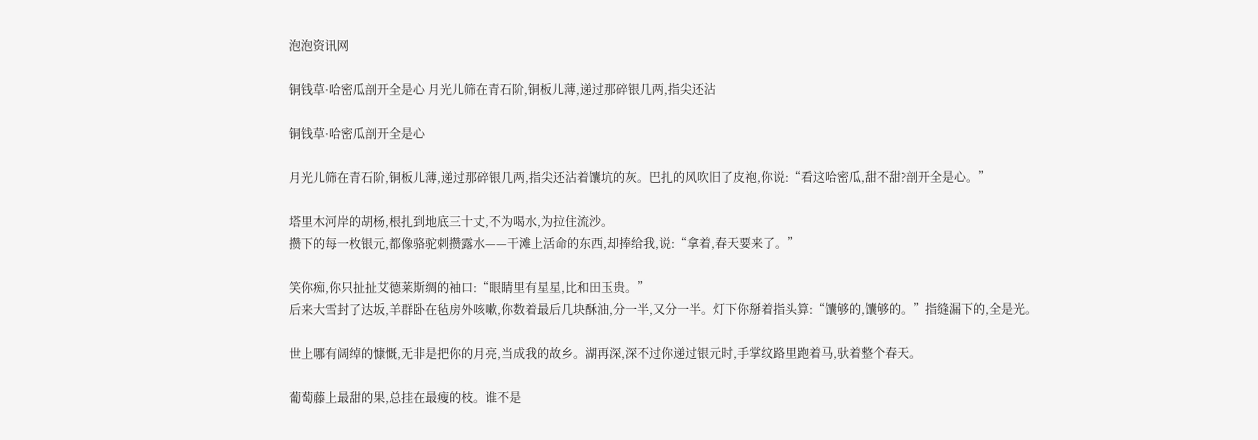泡泡资讯网

铜钱草·哈密瓜剖开全是心 月光儿筛在青石阶,铜板儿薄,递过那碎银几两,指尖还沾

铜钱草·哈密瓜剖开全是心

月光儿筛在青石阶,铜板儿薄,递过那碎银几两,指尖还沾着馕坑的灰。巴扎的风吹旧了皮袍,你说:“看这哈密瓜,甜不甜?剖开全是心。”

塔里木河岸的胡杨,根扎到地底三十丈,不为喝水,为拉住流沙。
攒下的每一枚银元,都像骆驼刺攒露水——干滩上活命的东西,却捧给我,说:“拿着,春天要来了。”

笑你痴,你只扯扯艾德莱斯绸的袖口:“眼睛里有星星,比和田玉贵。”
后来大雪封了达坂,羊群卧在毡房外咳嗽,你数着最后几块酥油,分一半,又分一半。灯下你掰着指头算:“馕够的,馕够的。”指缝漏下的,全是光。

世上哪有阔绰的慷慨,无非是把你的月亮,当成我的故乡。湖再深,深不过你递过银元时,手掌纹路里跑着马,驮着整个春天。

葡萄藤上最甜的果,总挂在最瘦的枝。谁不是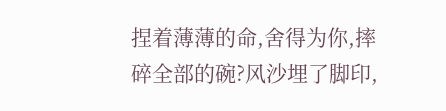捏着薄薄的命,舍得为你,摔碎全部的碗?风沙埋了脚印,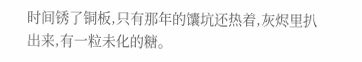时间锈了铜板,只有那年的馕坑还热着,灰烬里扒出来,有一粒未化的糖。